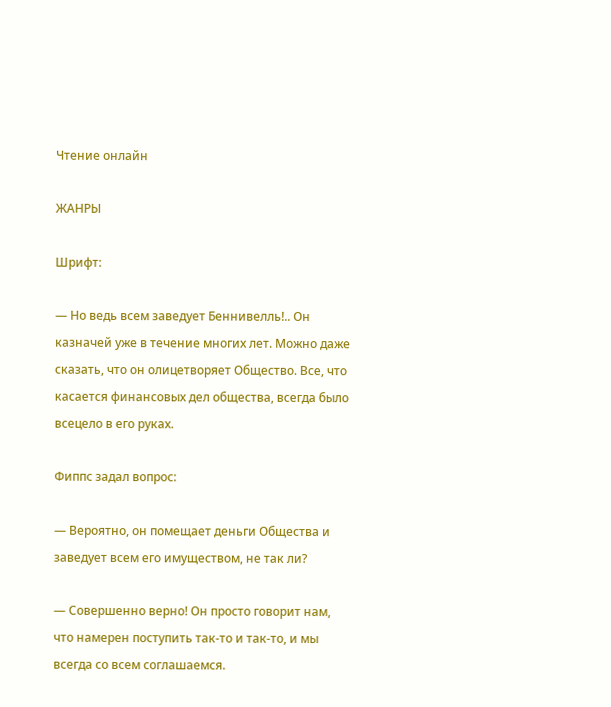Чтение онлайн

ЖАНРЫ

Шрифт:

— Но ведь всем заведует Беннивелль!.. Он казначей уже в течение многих лет. Можно даже сказать, что он олицетворяет Общество. Все, что касается финансовых дел общества, всегда было всецело в его руках.

Фиппс задал вопрос:

— Вероятно, он помещает деньги Общества и заведует всем его имуществом, не так ли?

— Совершенно верно! Он просто говорит нам, что намерен поступить так-то и так-то, и мы всегда со всем соглашаемся.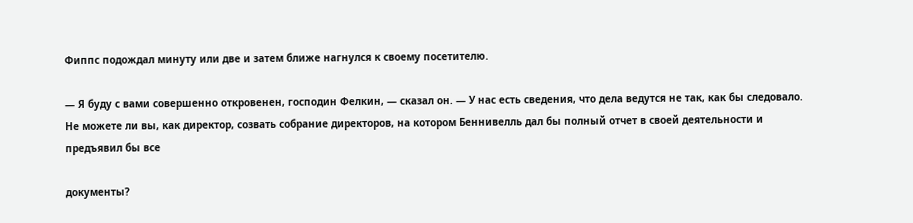Фиппс подождал минуту или две и затем ближе нагнулся к своему посетителю.

— Я буду с вами совершенно откровенен, господин Фелкин, — сказал он. — У нас есть сведения, что дела ведутся не так, как бы следовало. Не можете ли вы, как директор, созвать собрание директоров, на котором Беннивелль дал бы полный отчет в своей деятельности и предъявил бы все

документы?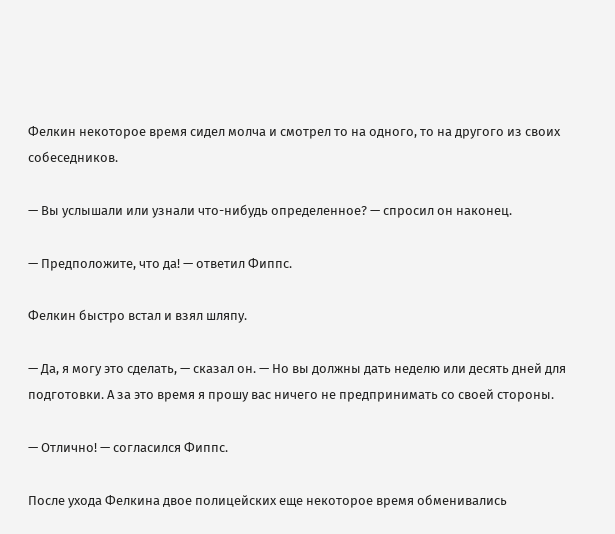Фелкин некоторое время сидел молча и смотрел то на одного, то на другого из своих собеседников.

— Вы услышали или узнали что-нибудь определенное? — спросил он наконец.

— Предположите, что да! — ответил Фиппс.

Фелкин быстро встал и взял шляпу.

— Да, я могу это сделать, — сказал он. — Но вы должны дать неделю или десять дней для подготовки. А за это время я прошу вас ничего не предпринимать со своей стороны.

— Отлично! — согласился Фиппс.

После ухода Фелкина двое полицейских еще некоторое время обменивались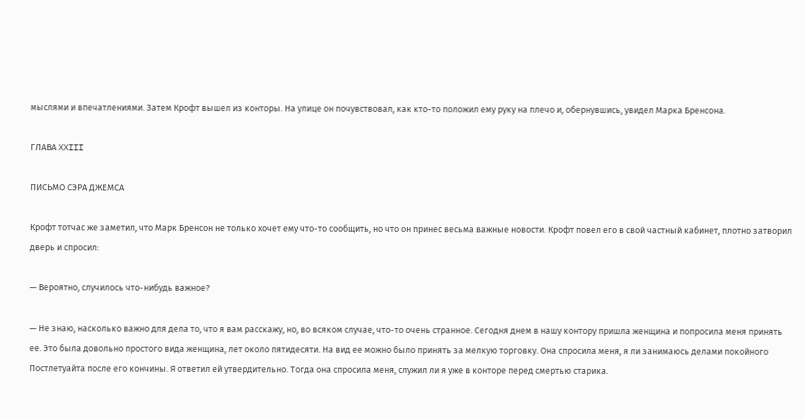мыслями и впечатлениями. Затем Крофт вышел из конторы. На улице он почувствовал, как кто-то положил ему руку на плечо и, обернувшись, увидел Марка Бренсона.

ГЛАВА XXIII

ПИСЬМО СЭРА ДЖЕМСА

Крофт тотчас же заметил, что Марк Бренсон не только хочет ему что-то сообщить, но что он принес весьма важные новости. Крофт повел его в свой частный кабинет, плотно затворил дверь и спросил:

— Вероятно, случилось что-нибудь важное?

— Не знаю, насколько важно для дела то, что я вам расскажу, но, во всяком случае, что-то очень странное. Сегодня днем в нашу контору пришла женщина и попросила меня принять ее. Это была довольно простого вида женщина, лет около пятидесяти. На вид ее можно было принять за мелкую торговку. Она спросила меня, я ли занимаюсь делами покойного Постлетуайта после его кончины. Я ответил ей утвердительно. Тогда она спросила меня, служил ли я уже в конторе перед смертью старика.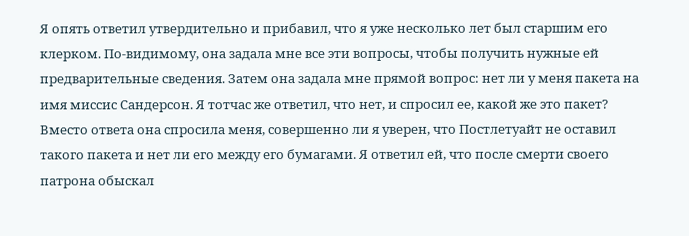Я опять ответил утвердительно и прибавил, что я уже несколько лет был старшим его клерком. По-видимому, она задала мне все эти вопросы, чтобы получить нужные ей предварительные сведения. Затем она задала мне прямой вопрос: нет ли у меня пакета на имя миссис Сандерсон. Я тотчас же ответил, что нет, и спросил ее, какой же это пакет? Вместо ответа она спросила меня, совершенно ли я уверен, что Постлетуайт не оставил такого пакета и нет ли его между его бумагами. Я ответил ей, что после смерти своего патрона обыскал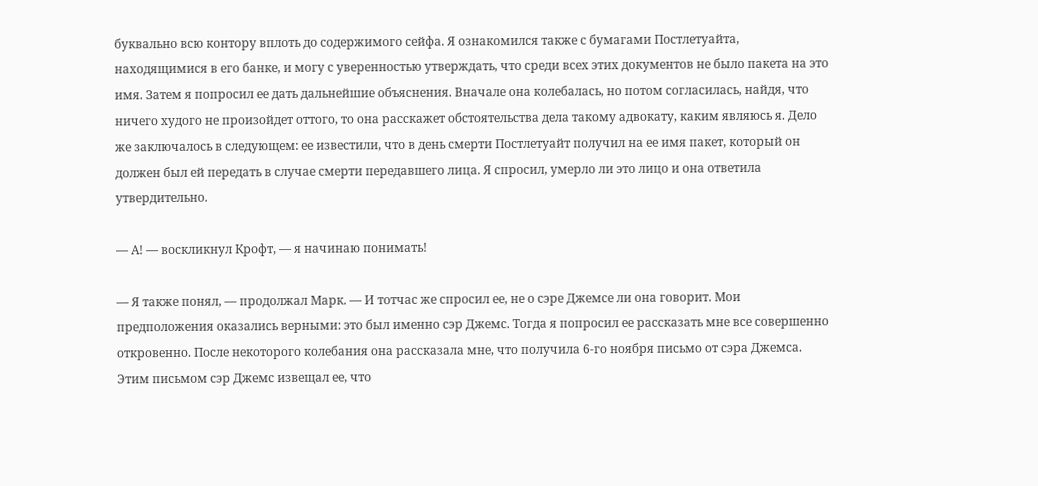буквально всю контору вплоть до содержимого сейфа. Я ознакомился также с бумагами Постлетуайта, находящимися в его банке, и могу с уверенностью утверждать, что среди всех этих документов не было пакета на это имя. Затем я попросил ее дать дальнейшие объяснения. Вначале она колебалась, но потом согласилась, найдя, что ничего худого не произойдет оттого, то она расскажет обстоятельства дела такому адвокату, каким являюсь я. Дело же заключалось в следующем: ее известили, что в день смерти Постлетуайт получил на ее имя пакет, который он должен был ей передать в случае смерти передавшего лица. Я спросил, умерло ли это лицо и она ответила утвердительно.

— А! — воскликнул Крофт, — я начинаю понимать!

— Я также понял, — продолжал Марк. — И тотчас же спросил ее, не о сэре Джемсе ли она говорит. Мои предположения оказались верными: это был именно сэр Джемс. Тогда я попросил ее рассказать мне все совершенно откровенно. После некоторого колебания она рассказала мне, что получила 6-го ноября письмо от сэра Джемса. Этим письмом сэр Джемс извещал ее, что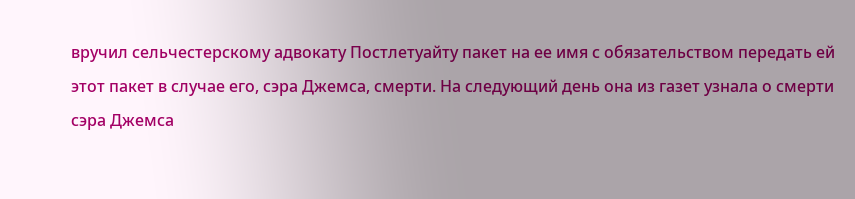вручил сельчестерскому адвокату Постлетуайту пакет на ее имя с обязательством передать ей этот пакет в случае его, сэра Джемса, смерти. На следующий день она из газет узнала о смерти сэра Джемса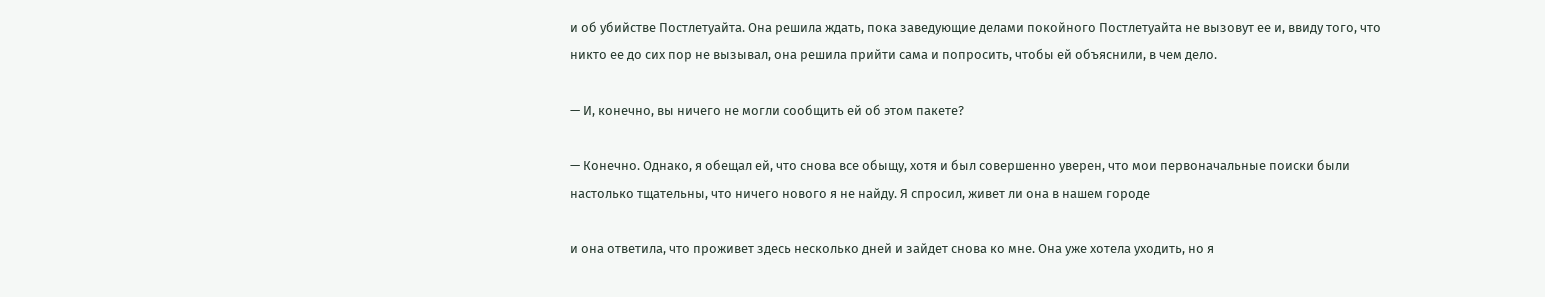и об убийстве Постлетуайта. Она решила ждать, пока заведующие делами покойного Постлетуайта не вызовут ее и, ввиду того, что никто ее до сих пор не вызывал, она решила прийти сама и попросить, чтобы ей объяснили, в чем дело.

— И, конечно, вы ничего не могли сообщить ей об этом пакете?

— Конечно. Однако, я обещал ей, что снова все обыщу, хотя и был совершенно уверен, что мои первоначальные поиски были настолько тщательны, что ничего нового я не найду. Я спросил, живет ли она в нашем городе

и она ответила, что проживет здесь несколько дней и зайдет снова ко мне. Она уже хотела уходить, но я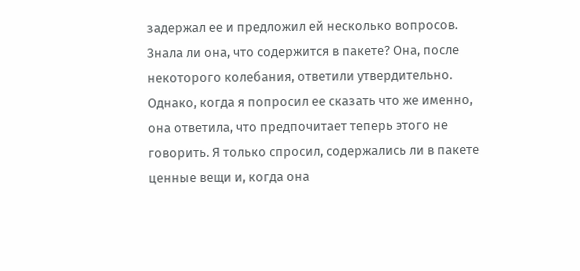задержал ее и предложил ей несколько вопросов. Знала ли она, что содержится в пакете? Она, после некоторого колебания, ответили утвердительно. Однако, когда я попросил ее сказать что же именно, она ответила, что предпочитает теперь этого не говорить. Я только спросил, содержались ли в пакете ценные вещи и, когда она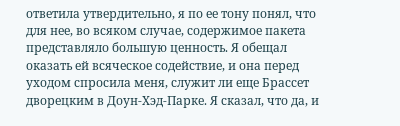ответила утвердительно, я по ее тону понял, что для нее, во всяком случае, содержимое пакета представляло большую ценность. Я обещал оказать ей всяческое содействие, и она перед уходом спросила меня, служит ли еще Брассет дворецким в Доун-Хэд-Парке. Я сказал, что да, и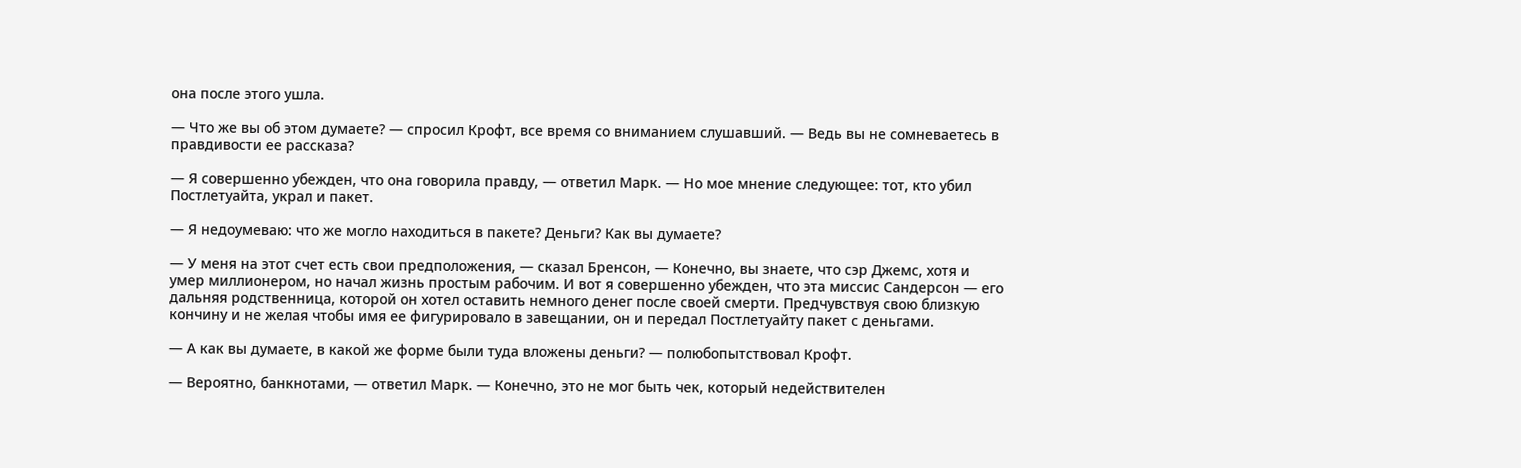она после этого ушла.

— Что же вы об этом думаете? — спросил Крофт, все время со вниманием слушавший. — Ведь вы не сомневаетесь в правдивости ее рассказа?

— Я совершенно убежден, что она говорила правду, — ответил Марк. — Но мое мнение следующее: тот, кто убил Постлетуайта, украл и пакет.

— Я недоумеваю: что же могло находиться в пакете? Деньги? Как вы думаете?

— У меня на этот счет есть свои предположения, — сказал Бренсон, — Конечно, вы знаете, что сэр Джемс, хотя и умер миллионером, но начал жизнь простым рабочим. И вот я совершенно убежден, что эта миссис Сандерсон — его дальняя родственница, которой он хотел оставить немного денег после своей смерти. Предчувствуя свою близкую кончину и не желая чтобы имя ее фигурировало в завещании, он и передал Постлетуайту пакет с деньгами.

— А как вы думаете, в какой же форме были туда вложены деньги? — полюбопытствовал Крофт.

— Вероятно, банкнотами, — ответил Марк. — Конечно, это не мог быть чек, который недействителен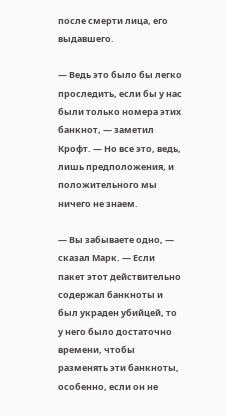после смерти лица, его выдавшего.

— Ведь это было бы легко проследить, если бы у нас были только номера этих банкнот, — заметил Крофт. — Но все это, ведь, лишь предположения, и положительного мы ничего не знаем.

— Вы забываете одно, — сказал Марк. — Если пакет этот действительно содержал банкноты и был украден убийцей, то у него было достаточно времени, чтобы разменять эти банкноты, особенно, если он не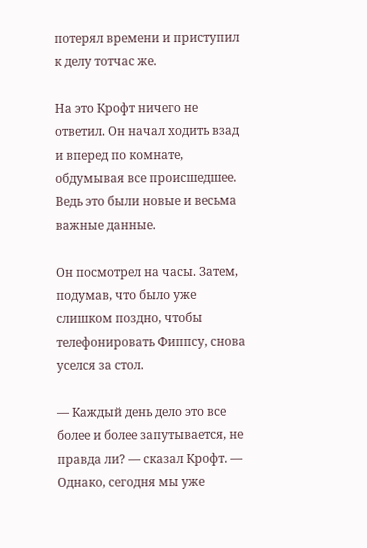потерял времени и приступил к делу тотчас же.

На это Крофт ничего не ответил. Он начал ходить взад и вперед по комнате, обдумывая все происшедшее. Ведь это были новые и весьма важные данные.

Он посмотрел на часы. Затем, подумав, что было уже слишком поздно, чтобы телефонировать Фиппсу, снова уселся за стол.

— Каждый день дело это все более и более запутывается, не правда ли? — сказал Крофт. — Однако, сегодня мы уже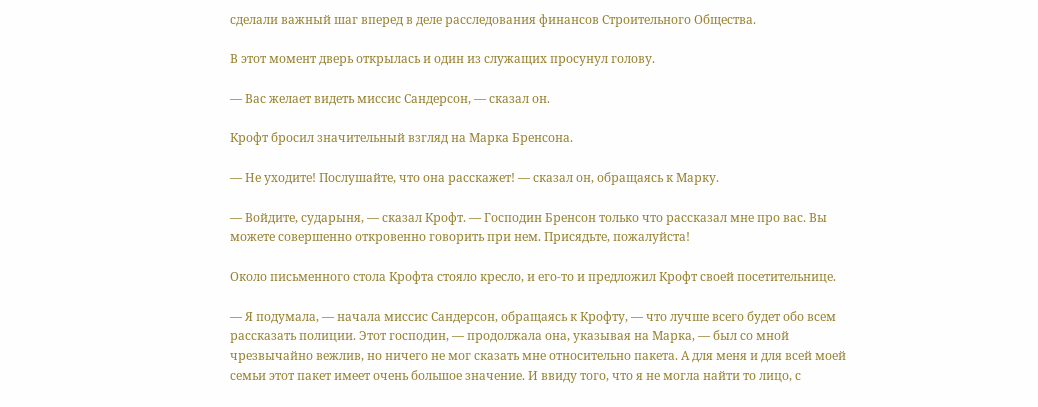сделали важный шаг вперед в деле расследования финансов Строительного Общества.

В этот момент дверь открылась и один из служащих просунул голову.

— Вас желает видеть миссис Сандерсон, — сказал он.

Крофт бросил значительный взгляд на Марка Бренсона.

— Не уходите! Послушайте, что она расскажет! — сказал он, обращаясь к Марку.

— Войдите, сударыня, — сказал Крофт. — Господин Бренсон только что рассказал мне про вас. Вы можете совершенно откровенно говорить при нем. Присядьте, пожалуйста!

Около письменного стола Крофта стояло кресло, и его-то и предложил Крофт своей посетительнице.

— Я подумала, — начала миссис Сандерсон, обращаясь к Крофту, — что лучше всего будет обо всем рассказать полиции. Этот господин, — продолжала она, указывая на Марка, — был со мной чрезвычайно вежлив, но ничего не мог сказать мне относительно пакета. А для меня и для всей моей семьи этот пакет имеет очень большое значение. И ввиду того, что я не могла найти то лицо, с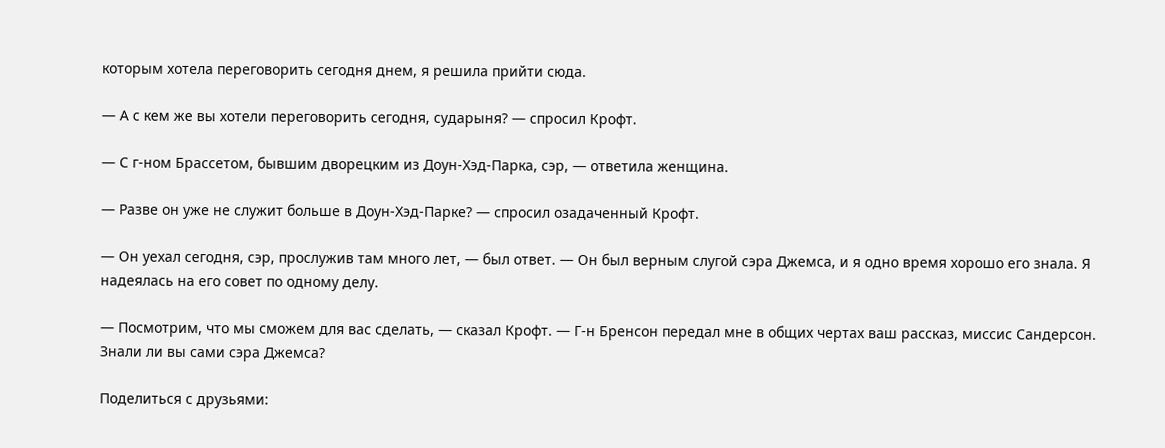которым хотела переговорить сегодня днем, я решила прийти сюда.

— А с кем же вы хотели переговорить сегодня, сударыня? — спросил Крофт.

— С г-ном Брассетом, бывшим дворецким из Доун-Хэд-Парка, сэр, — ответила женщина.

— Разве он уже не служит больше в Доун-Хэд-Парке? — спросил озадаченный Крофт.

— Он уехал сегодня, сэр, прослужив там много лет, — был ответ. — Он был верным слугой сэра Джемса, и я одно время хорошо его знала. Я надеялась на его совет по одному делу.

— Посмотрим, что мы сможем для вас сделать, — сказал Крофт. — Г-н Бренсон передал мне в общих чертах ваш рассказ, миссис Сандерсон. Знали ли вы сами сэра Джемса?

Поделиться с друзьями: